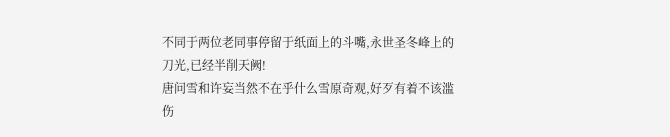不同于两位老同事停留于纸面上的斗嘴,永世圣冬峰上的刀光,已经半削天阙!
唐问雪和许妄当然不在乎什么雪原奇观,好歹有着不该滥伤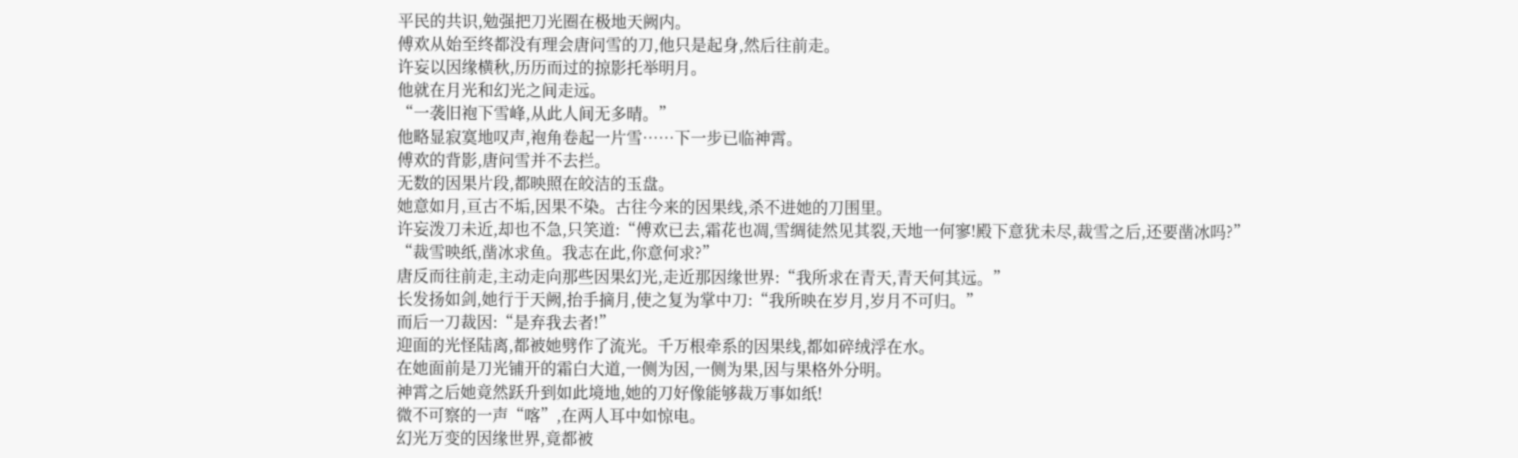平民的共识,勉强把刀光圈在极地天阙内。
傅欢从始至终都没有理会唐问雪的刀,他只是起身,然后往前走。
许妄以因缘横秋,历历而过的掠影托举明月。
他就在月光和幻光之间走远。
“一袭旧袍下雪峰,从此人间无多晴。”
他略显寂寞地叹声,袍角卷起一片雪……下一步已临神霄。
傅欢的背影,唐问雪并不去拦。
无数的因果片段,都映照在皎洁的玉盘。
她意如月,亘古不垢,因果不染。古往今来的因果线,杀不进她的刀围里。
许妄泼刀未近,却也不急,只笑道:“傅欢已去,霜花也凋,雪绸徒然见其裂,天地一何寥!殿下意犹未尽,裁雪之后,还要凿冰吗?”
“裁雪映纸,凿冰求鱼。我志在此,你意何求?”
唐反而往前走,主动走向那些因果幻光,走近那因缘世界:“我所求在青天,青天何其远。”
长发扬如剑,她行于天阙,抬手摘月,使之复为掌中刀:“我所映在岁月,岁月不可归。”
而后一刀裁因:“是弃我去者!”
迎面的光怪陆离,都被她劈作了流光。千万根牵系的因果线,都如碎绒浮在水。
在她面前是刀光铺开的霜白大道,一侧为因,一侧为果,因与果格外分明。
神霄之后她竟然跃升到如此境地,她的刀好像能够裁万事如纸!
微不可察的一声“喀”,在两人耳中如惊电。
幻光万变的因缘世界,竟都被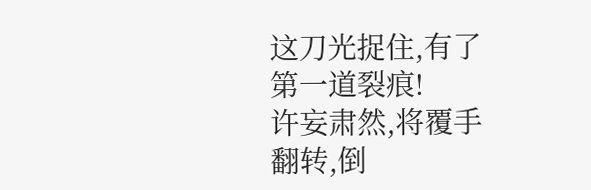这刀光捉住,有了第一道裂痕!
许妄肃然,将覆手翻转,倒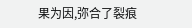果为因,弥合了裂痕